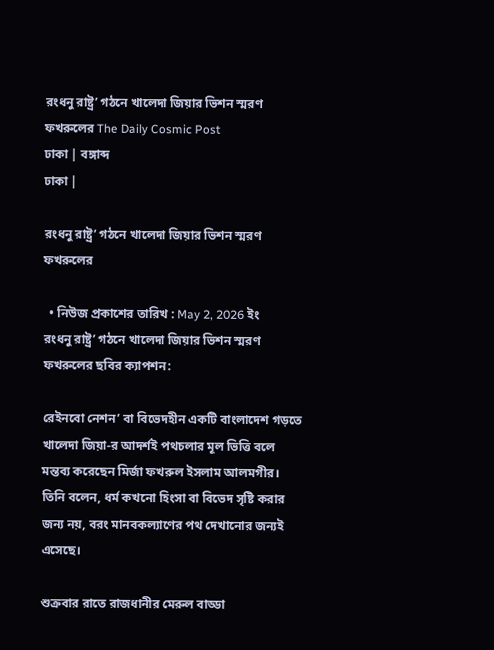রংধনু রাষ্ট্র’ গঠনে খালেদা জিয়ার ভিশন স্মরণ ফখরুলের The Daily Cosmic Post
ঢাকা | বঙ্গাব্দ
ঢাকা |

রংধনু রাষ্ট্র’ গঠনে খালেদা জিয়ার ভিশন স্মরণ ফখরুলের

  • নিউজ প্রকাশের তারিখ : May 2, 2026 ইং
রংধনু রাষ্ট্র’ গঠনে খালেদা জিয়ার ভিশন স্মরণ ফখরুলের ছবির ক্যাপশন:

রেইনবো নেশন’ বা বিভেদহীন একটি বাংলাদেশ গড়তে খালেদা জিয়া-র আদর্শই পথচলার মূল ভিত্তি বলে মন্তব্য করেছেন মির্জা ফখরুল ইসলাম আলমগীর। তিনি বলেন, ধর্ম কখনো হিংসা বা বিভেদ সৃষ্টি করার জন্য নয়, বরং মানবকল্যাণের পথ দেখানোর জন্যই এসেছে।

শুক্রবার রাতে রাজধানীর মেরুল বাড্ডা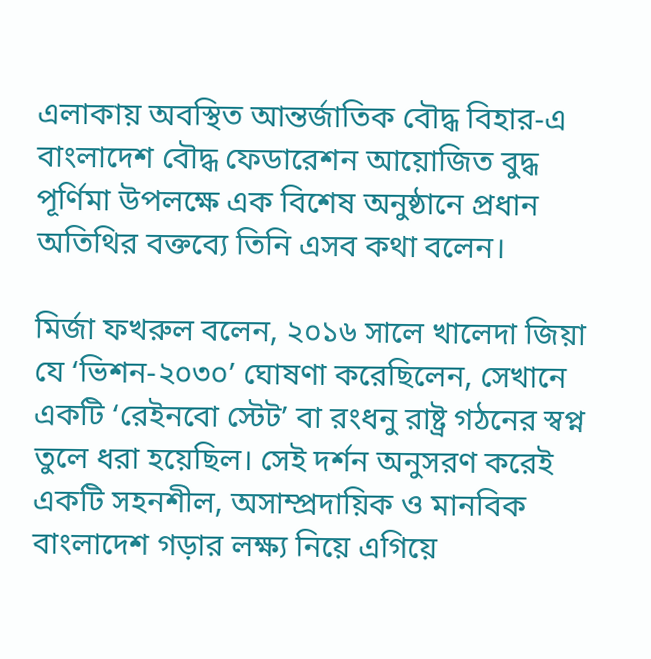এলাকায় অবস্থিত আন্তর্জাতিক বৌদ্ধ বিহার-এ বাংলাদেশ বৌদ্ধ ফেডারেশন আয়োজিত বুদ্ধ পূর্ণিমা উপলক্ষে এক বিশেষ অনুষ্ঠানে প্রধান অতিথির বক্তব্যে তিনি এসব কথা বলেন।

মির্জা ফখরুল বলেন, ২০১৬ সালে খালেদা জিয়া যে ‘ভিশন-২০৩০’ ঘোষণা করেছিলেন, সেখানে একটি ‘রেইনবো স্টেট’ বা রংধনু রাষ্ট্র গঠনের স্বপ্ন তুলে ধরা হয়েছিল। সেই দর্শন অনুসরণ করেই একটি সহনশীল, অসাম্প্রদায়িক ও মানবিক বাংলাদেশ গড়ার লক্ষ্য নিয়ে এগিয়ে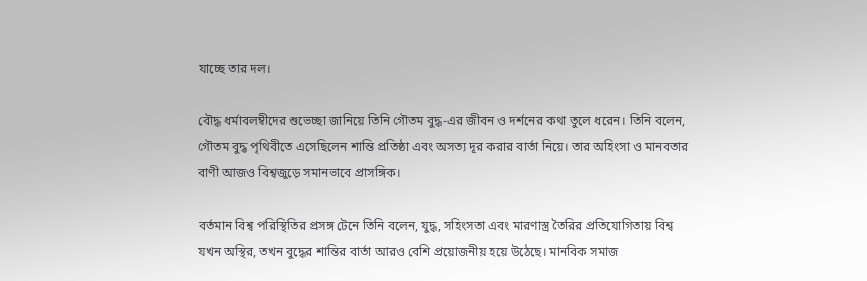যাচ্ছে তার দল।

বৌদ্ধ ধর্মাবলম্বীদের শুভেচ্ছা জানিয়ে তিনি গৌতম বুদ্ধ-এর জীবন ও দর্শনের কথা তুলে ধরেন। তিনি বলেন, গৌতম বুদ্ধ পৃথিবীতে এসেছিলেন শান্তি প্রতিষ্ঠা এবং অসত্য দূর করার বার্তা নিয়ে। তার অহিংসা ও মানবতার বাণী আজও বিশ্বজুড়ে সমানভাবে প্রাসঙ্গিক।

বর্তমান বিশ্ব পরিস্থিতির প্রসঙ্গ টেনে তিনি বলেন, যুদ্ধ, সহিংসতা এবং মারণাস্ত্র তৈরির প্রতিযোগিতায় বিশ্ব যখন অস্থির, তখন বুদ্ধের শান্তির বার্তা আরও বেশি প্রয়োজনীয় হয়ে উঠেছে। মানবিক সমাজ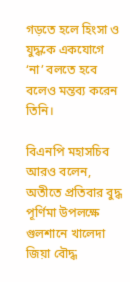গড়তে হলে হিংসা ও যুদ্ধকে একযোগে ‘না’ বলতে হবে বলেও মন্তব্য করেন তিনি।

বিএনপি মহাসচিব আরও বলেন, অতীতে প্রতিবার বুদ্ধ পূর্ণিমা উপলক্ষে গুলশানে খালেদা জিয়া বৌদ্ধ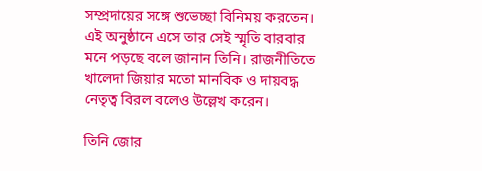সম্প্রদায়ের সঙ্গে শুভেচ্ছা বিনিময় করতেন। এই অনুষ্ঠানে এসে তার সেই স্মৃতি বারবার মনে পড়ছে বলে জানান তিনি। রাজনীতিতে খালেদা জিয়ার মতো মানবিক ও দায়বদ্ধ নেতৃত্ব বিরল বলেও উল্লেখ করেন।

তিনি জোর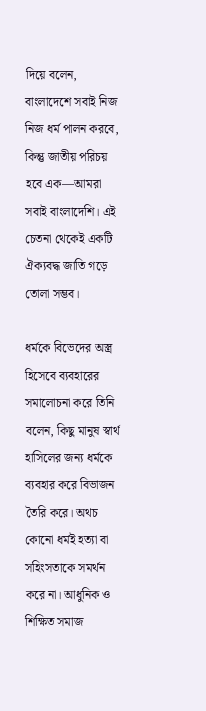দিয়ে বলেন, বাংলাদেশে সবাই নিজ নিজ ধর্ম পালন করবে, কিন্তু জাতীয় পরিচয় হবে এক—আমরা সবাই বাংলাদেশি। এই চেতনা থেকেই একটি ঐক্যবদ্ধ জাতি গড়ে তোলা সম্ভব।

ধর্মকে বিভেদের অস্ত্র হিসেবে ব্যবহারের সমালোচনা করে তিনি বলেন, কিছু মানুষ স্বার্থ হাসিলের জন্য ধর্মকে ব্যবহার করে বিভাজন তৈরি করে। অথচ কোনো ধর্মই হত্যা বা সহিংসতাকে সমর্থন করে না। আধুনিক ও শিক্ষিত সমাজ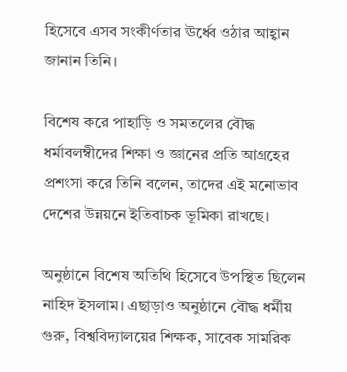হিসেবে এসব সংকীর্ণতার ঊর্ধ্বে ওঠার আহ্বান জানান তিনি।

বিশেষ করে পাহাড়ি ও সমতলের বৌদ্ধ ধর্মাবলম্বীদের শিক্ষা ও জ্ঞানের প্রতি আগ্রহের প্রশংসা করে তিনি বলেন, তাদের এই মনোভাব দেশের উন্নয়নে ইতিবাচক ভূমিকা রাখছে।

অনুষ্ঠানে বিশেষ অতিথি হিসেবে উপস্থিত ছিলেন নাহিদ ইসলাম। এছাড়াও অনুষ্ঠানে বৌদ্ধ ধর্মীয় গুরু, বিশ্ববিদ্যালয়ের শিক্ষক, সাবেক সামরিক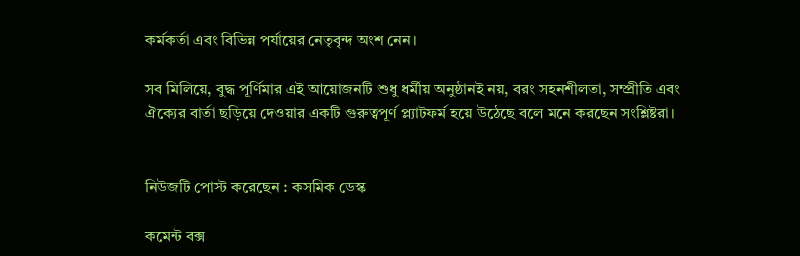কর্মকর্তা এবং বিভিন্ন পর্যায়ের নেতৃবৃন্দ অংশ নেন।

সব মিলিয়ে, বুদ্ধ পূর্ণিমার এই আয়োজনটি শুধু ধর্মীয় অনুষ্ঠানই নয়, বরং সহনশীলতা, সম্প্রীতি এবং ঐক্যের বার্তা ছড়িয়ে দেওয়ার একটি গুরুত্বপূর্ণ প্ল্যাটফর্ম হয়ে উঠেছে বলে মনে করছেন সংশ্লিষ্টরা।


নিউজটি পোস্ট করেছেন : কসমিক ডেস্ক

কমেন্ট বক্স